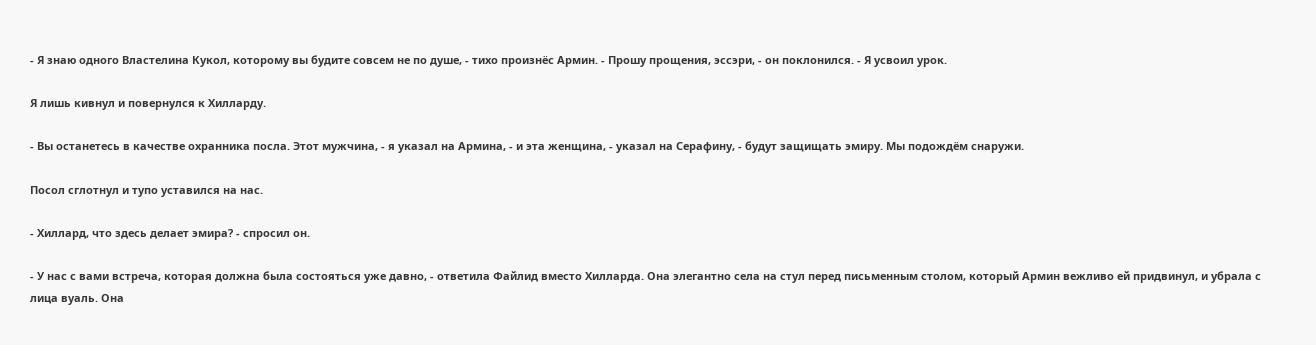- Я знаю одного Властелина Кукол, которому вы будите совсем не по душе, - тихо произнёс Армин. - Прошу прощения, эссэри, - он поклонился. - Я усвоил урок.

Я лишь кивнул и повернулся к Хилларду.

- Вы останетесь в качестве охранника посла. Этот мужчина, - я указал на Армина, - и эта женщина, - указал на Серафину, - будут защищать эмиру. Мы подождём снаружи.

Посол сглотнул и тупо уставился на нас.

- Хиллард, что здесь делает эмира? - спросил он.

- У нас с вами встреча, которая должна была состояться уже давно, - ответила Файлид вместо Хилларда. Она элегантно села на стул перед письменным столом, который Армин вежливо ей придвинул, и убрала с лица вуаль. Она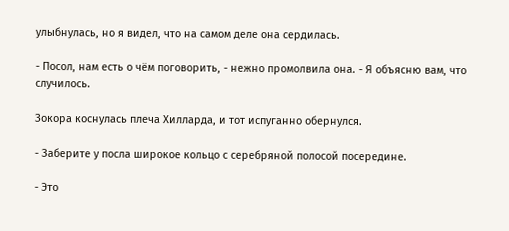улыбнулась, но я видел, что на самом деле она сердилась.

- Посол, нам есть о чём поговорить, - нежно промолвила она. - Я объясню вам, что случилось.

Зокора коснулась плеча Хилларда, и тот испуганно обернулся.

- Заберите у посла широкое кольцо с серебряной полосой посередине.

- Это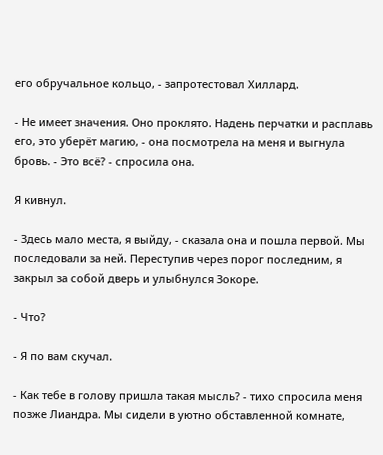его обручальное кольцо, - запротестовал Хиллард.

- Не имеет значения. Оно проклято. Надень перчатки и расплавь его, это уберёт магию, - она посмотрела на меня и выгнула бровь. - Это всё? - спросила она.

Я кивнул.

- Здесь мало места, я выйду, - сказала она и пошла первой. Мы последовали за ней. Переступив через порог последним, я закрыл за собой дверь и улыбнулся Зокоре.

- Что?

- Я по вам скучал.

- Как тебе в голову пришла такая мысль? - тихо спросила меня позже Лиандра. Мы сидели в уютно обставленной комнате,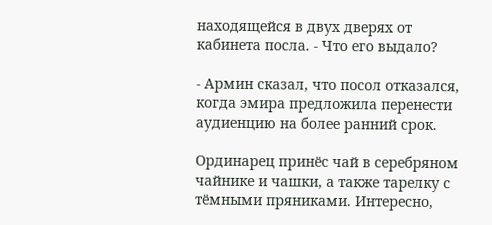находящейся в двух дверях от кабинета посла. - Что его выдало?

- Армин сказал, что посол отказался, когда эмира предложила перенести аудиенцию на более ранний срок.

Ординарец принёс чай в серебряном чайнике и чашки, а также тарелку с тёмными пряниками. Интересно,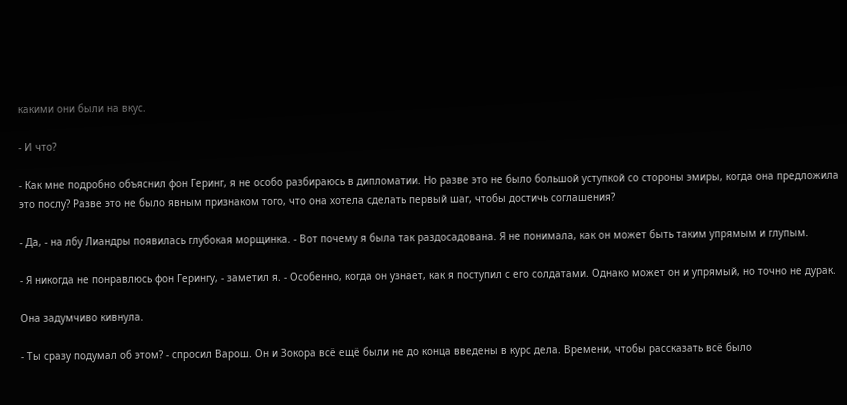какими они были на вкус.

- И что?

- Как мне подробно объяснил фон Геринг, я не особо разбираюсь в дипломатии. Но разве это не было большой уступкой со стороны эмиры, когда она предложила это послу? Разве это не было явным признаком того, что она хотела сделать первый шаг, чтобы достичь соглашения?

- Да, - на лбу Лиандры появилась глубокая морщинка. - Вот почему я была так раздосадована. Я не понимала, как он может быть таким упрямым и глупым.

- Я никогда не понравлюсь фон Герингу, - заметил я. - Особенно, когда он узнает, как я поступил с его солдатами. Однако может он и упрямый, но точно не дурак.

Она задумчиво кивнула.

- Ты сразу подумал об этом? - спросил Варош. Он и Зокора всё ещё были не до конца введены в курс дела. Времени, чтобы рассказать всё было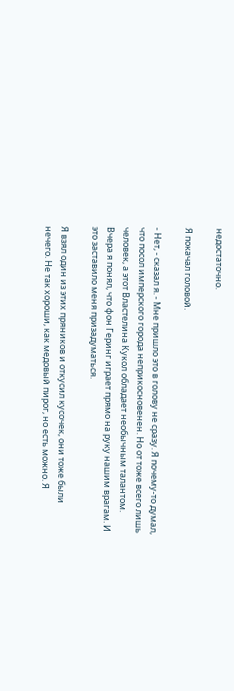недостаточно.

Я покачал головой.

- Нет, - сказал я. - Мне пришло это в голову не сразу. Я почему-то думал, что посол имперского города неприкосновенен. Но от тоже всего лишь человек, а этот Властелина Кукол обладает необычным талантом. Вчера я понял, что фон Геринг играет прямо на руку нашим врагам. И это заставило меня призадуматься.

Я взял один из этих пряников и откусил кусочек, они тоже были нечего. Не так хороши, как медовый пирог, но есть можно. Я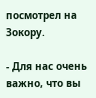посмотрел на Зокору.

- Для нас очень важно, что вы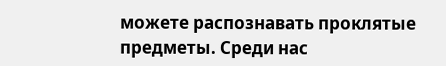можете распознавать проклятые предметы. Среди нас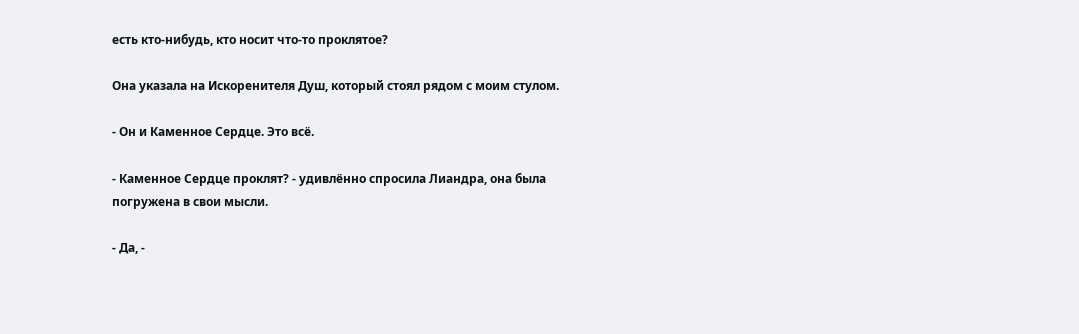есть кто-нибудь, кто носит что-то проклятое?

Она указала на Искоренителя Душ, который стоял рядом с моим стулом.

- Он и Каменное Сердце. Это всё.

- Каменное Сердце проклят? - удивлённо спросила Лиандра, она была погружена в свои мысли.

- Да, -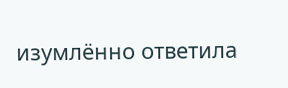изумлённо ответила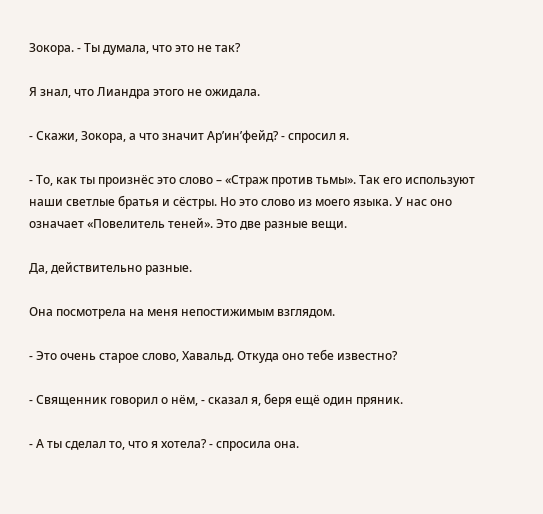Зокора. - Ты думала, что это не так?

Я знал, что Лиандра этого не ожидала.

- Скажи, Зокора, а что значит Ар’ин’фейд? - спросил я.

- То, как ты произнёс это слово – «Страж против тьмы». Так его используют наши светлые братья и сёстры. Но это слово из моего языка. У нас оно означает «Повелитель теней». Это две разные вещи.

Да, действительно разные.

Она посмотрела на меня непостижимым взглядом.

- Это очень старое слово, Хавальд. Откуда оно тебе известно?

- Священник говорил о нём, - сказал я, беря ещё один пряник.

- А ты сделал то, что я хотела? - спросила она.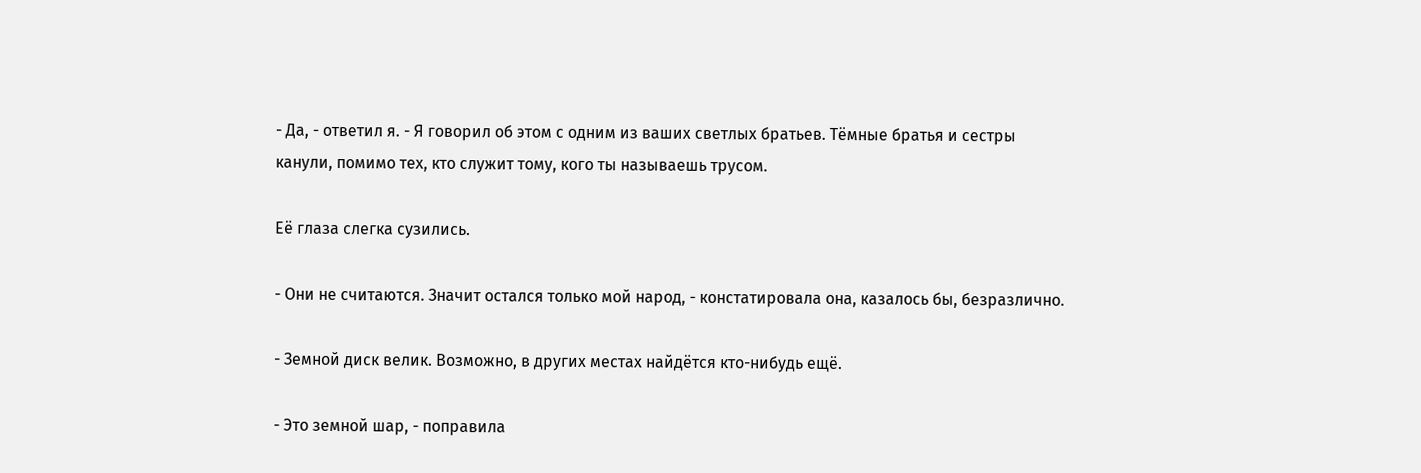- Да, - ответил я. - Я говорил об этом с одним из ваших светлых братьев. Тёмные братья и сестры канули, помимо тех, кто служит тому, кого ты называешь трусом.

Её глаза слегка сузились.

- Они не считаются. Значит остался только мой народ, - констатировала она, казалось бы, безразлично.

- Земной диск велик. Возможно, в других местах найдётся кто-нибудь ещё.

- Это земной шар, - поправила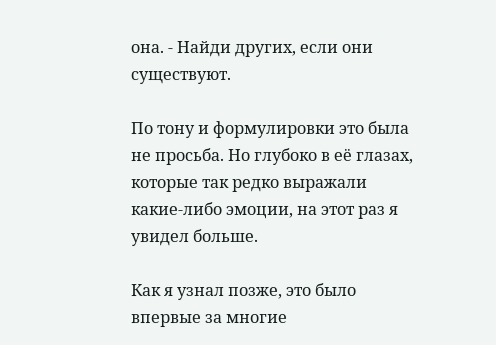она. - Найди других, если они существуют.

По тону и формулировки это была не просьба. Но глубоко в её глазах, которые так редко выражали какие-либо эмоции, на этот раз я увидел больше.

Как я узнал позже, это было впервые за многие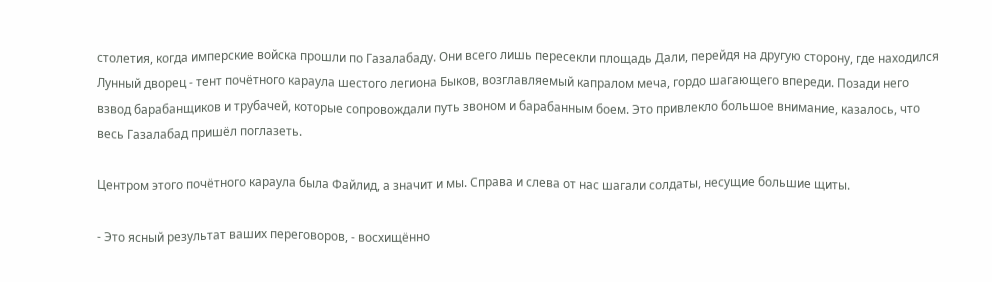столетия, когда имперские войска прошли по Газалабаду. Они всего лишь пересекли площадь Дали, перейдя на другую сторону, где находился Лунный дворец - тент почётного караула шестого легиона Быков, возглавляемый капралом меча, гордо шагающего впереди. Позади него взвод барабанщиков и трубачей, которые сопровождали путь звоном и барабанным боем. Это привлекло большое внимание, казалось, что весь Газалабад пришёл поглазеть.

Центром этого почётного караула была Файлид, а значит и мы. Справа и слева от нас шагали солдаты, несущие большие щиты.

- Это ясный результат ваших переговоров, - восхищённо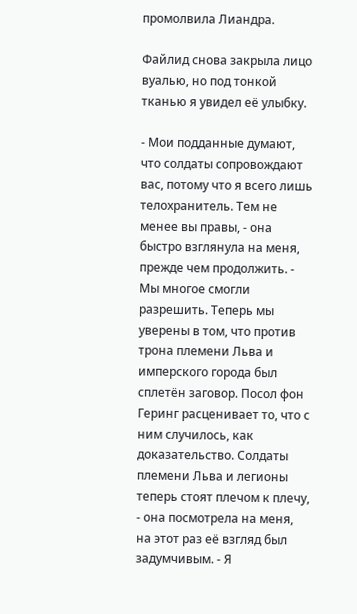промолвила Лиандра.

Файлид снова закрыла лицо вуалью, но под тонкой тканью я увидел её улыбку.

- Мои подданные думают, что солдаты сопровождают вас, потому что я всего лишь телохранитель. Тем не менее вы правы, - она быстро взглянула на меня, прежде чем продолжить. - Мы многое смогли разрешить. Теперь мы уверены в том, что против трона племени Льва и имперского города был сплетён заговор. Посол фон Геринг расценивает то, что с ним случилось, как доказательство. Солдаты племени Льва и легионы теперь стоят плечом к плечу, - она посмотрела на меня, на этот раз её взгляд был задумчивым. - Я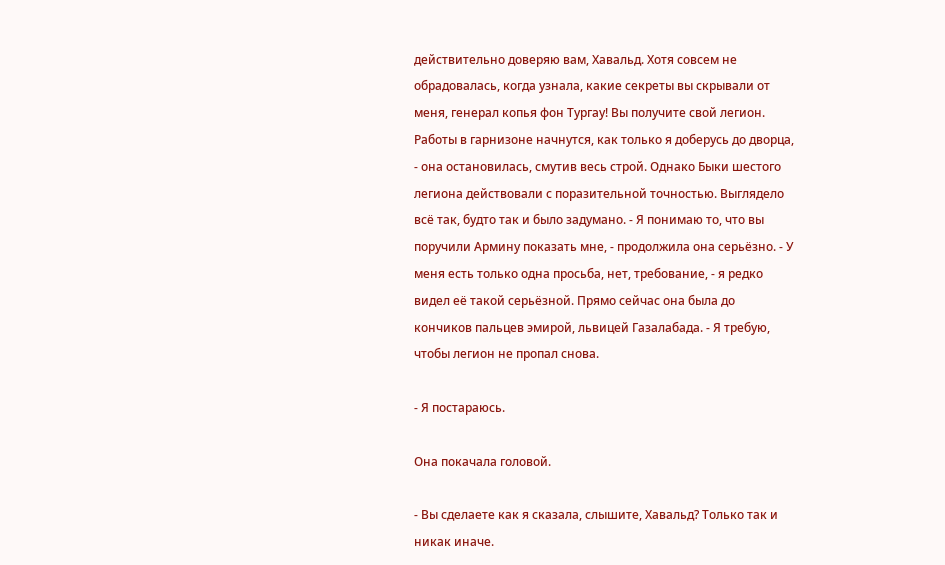действительно доверяю вам, Хавальд. Хотя совсем не обрадовалась, когда узнала, какие секреты вы скрывали от меня, генерал копья фон Тургау! Вы получите свой легион. Работы в гарнизоне начнутся, как только я доберусь до дворца, - она остановилась, смутив весь строй. Однако Быки шестого легиона действовали с поразительной точностью. Выглядело всё так, будто так и было задумано. - Я понимаю то, что вы поручили Армину показать мне, - продолжила она серьёзно. - У меня есть только одна просьба, нет, требование, - я редко видел её такой серьёзной. Прямо сейчас она была до кончиков пальцев эмирой, львицей Газалабада. - Я требую, чтобы легион не пропал снова.

- Я постараюсь.

Она покачала головой.

- Вы сделаете как я сказала, слышите, Хавальд? Только так и никак иначе.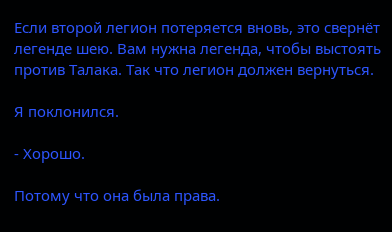Если второй легион потеряется вновь, это свернёт легенде шею. Вам нужна легенда, чтобы выстоять против Талака. Так что легион должен вернуться.

Я поклонился.

- Хорошо.

Потому что она была права.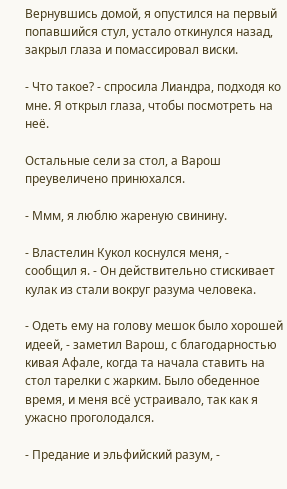Вернувшись домой, я опустился на первый попавшийся стул, устало откинулся назад, закрыл глаза и помассировал виски.

- Что такое? - спросила Лиандра, подходя ко мне. Я открыл глаза, чтобы посмотреть на неё.

Остальные сели за стол, а Варош преувеличено принюхался.

- Ммм, я люблю жареную свинину.

- Властелин Кукол коснулся меня, - сообщил я. - Он действительно стискивает кулак из стали вокруг разума человека.

- Одеть ему на голову мешок было хорошей идеей, - заметил Варош, с благодарностью кивая Афале, когда та начала ставить на стол тарелки с жарким. Было обеденное время, и меня всё устраивало, так как я ужасно проголодался.

- Предание и эльфийский разум, -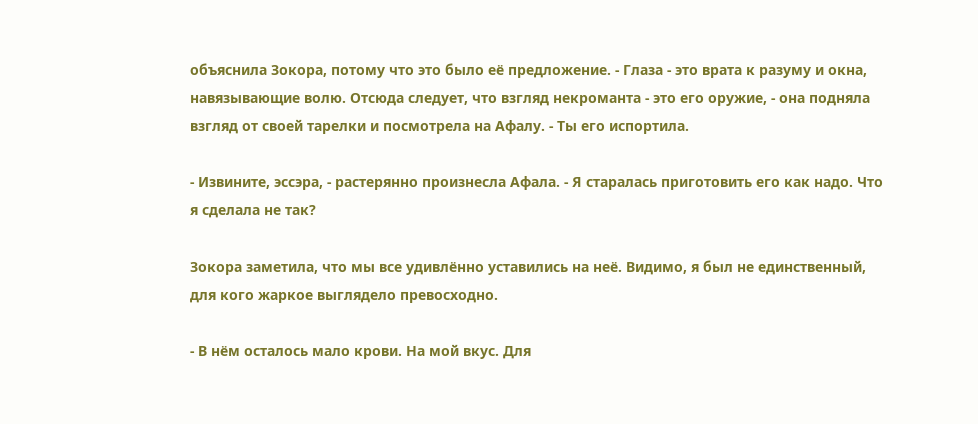объяснила Зокора, потому что это было её предложение. - Глаза - это врата к разуму и окна, навязывающие волю. Отсюда следует, что взгляд некроманта - это его оружие, - она подняла взгляд от своей тарелки и посмотрела на Афалу. - Ты его испортила.

- Извините, эссэра, - растерянно произнесла Афала. - Я старалась приготовить его как надо. Что я сделала не так?

Зокора заметила, что мы все удивлённо уставились на неё. Видимо, я был не единственный, для кого жаркое выглядело превосходно.

- В нём осталось мало крови. На мой вкус. Для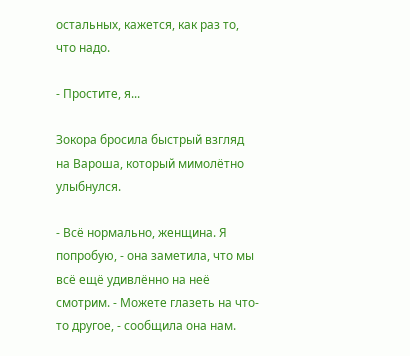остальных, кажется, как раз то, что надо.

- Простите, я...

Зокора бросила быстрый взгляд на Вароша, который мимолётно улыбнулся.

- Всё нормально, женщина. Я попробую, - она заметила, что мы всё ещё удивлённо на неё смотрим. - Можете глазеть на что-то другое, - сообщила она нам.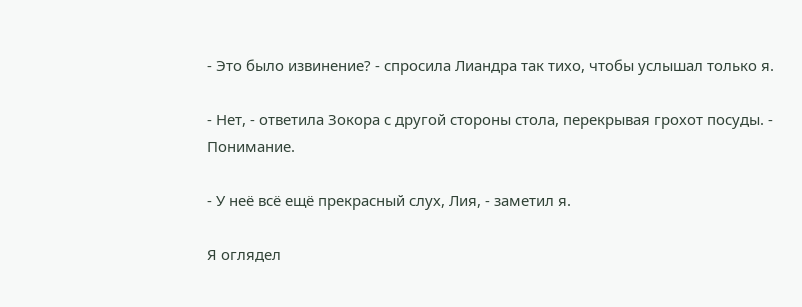- Это было извинение? - спросила Лиандра так тихо, чтобы услышал только я.

- Нет, - ответила Зокора с другой стороны стола, перекрывая грохот посуды. - Понимание.

- У неё всё ещё прекрасный слух, Лия, - заметил я.

Я оглядел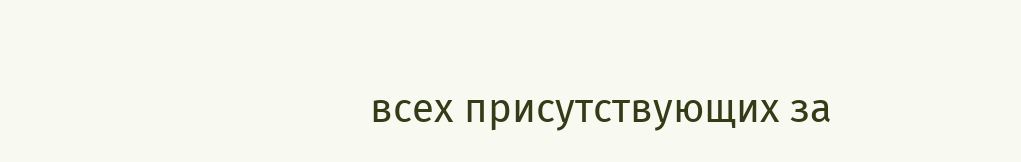всех присутствующих за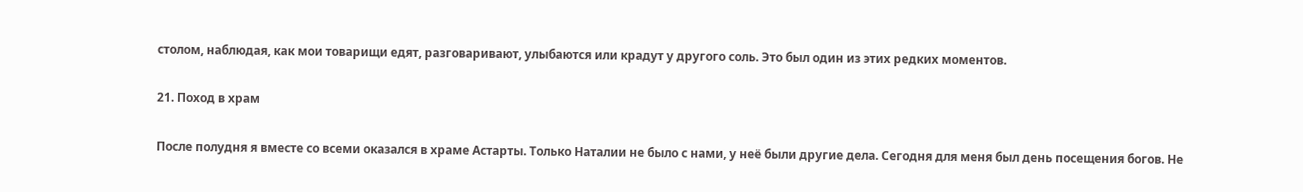столом, наблюдая, как мои товарищи едят, разговаривают, улыбаются или крадут у другого соль. Это был один из этих редких моментов.

21. Поход в храм

После полудня я вместе со всеми оказался в храме Астарты. Только Наталии не было с нами, у неё были другие дела. Сегодня для меня был день посещения богов. Не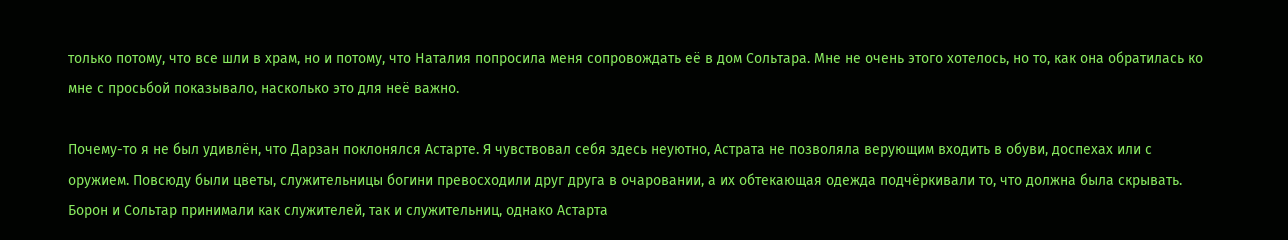только потому, что все шли в храм, но и потому, что Наталия попросила меня сопровождать её в дом Сольтара. Мне не очень этого хотелось, но то, как она обратилась ко мне с просьбой показывало, насколько это для неё важно.

Почему-то я не был удивлён, что Дарзан поклонялся Астарте. Я чувствовал себя здесь неуютно, Астрата не позволяла верующим входить в обуви, доспехах или с оружием. Повсюду были цветы, служительницы богини превосходили друг друга в очаровании, а их обтекающая одежда подчёркивали то, что должна была скрывать. Борон и Сольтар принимали как служителей, так и служительниц, однако Астарта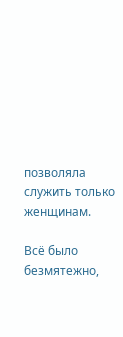позволяла служить только женщинам.

Всё было безмятежно,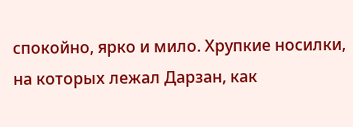спокойно, ярко и мило. Хрупкие носилки, на которых лежал Дарзан, как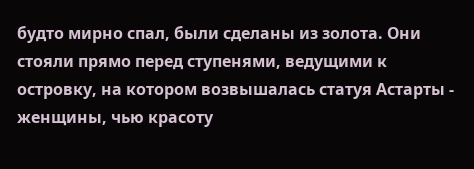будто мирно спал, были сделаны из золота. Они стояли прямо перед ступенями, ведущими к островку, на котором возвышалась статуя Астарты - женщины, чью красоту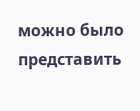можно было представить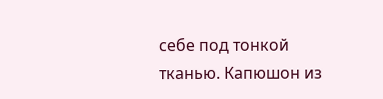себе под тонкой тканью. Капюшон из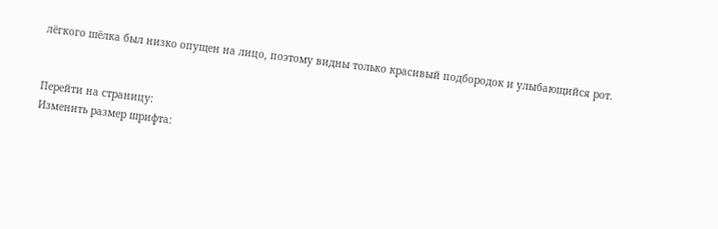лёгкого шёлка был низко опущен на лицо, поэтому видны только красивый подбородок и улыбающийся рот.


Перейти на страницу:
Изменить размер шрифта: